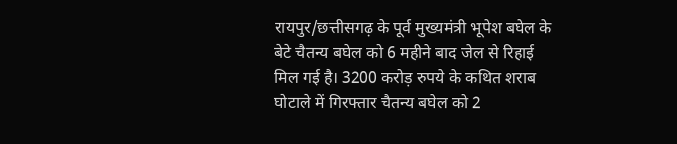रायपुर/छत्तीसगढ़ के पूर्व मुख्यमंत्री भूपेश बघेल के बेटे चैतन्य बघेल को 6 महीने बाद जेल से रिहाई मिल गई है। 3200 करोड़ रुपये के कथित शराब घोटाले में गिरफ्तार चैतन्य बघेल को 2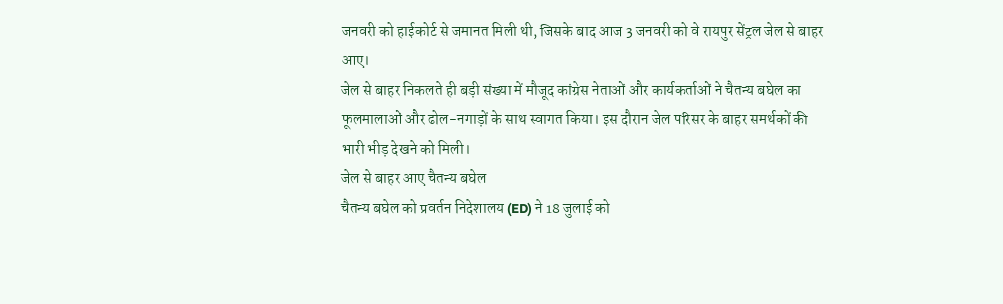जनवरी को हाईकोर्ट से जमानत मिली थी, जिसके बाद आज 3 जनवरी को वे रायपुर सेंट्रल जेल से बाहर आए।
जेल से बाहर निकलते ही बड़ी संख्या में मौजूद कांग्रेस नेताओं और कार्यकर्ताओं ने चैतन्य बघेल का फूलमालाओं और ढोल-नगाड़ों के साथ स्वागत किया। इस दौरान जेल परिसर के बाहर समर्थकों की भारी भीड़ देखने को मिली।
जेल से बाहर आए चैतन्य बघेल
चैतन्य बघेल को प्रवर्तन निदेशालय (ED) ने 18 जुलाई को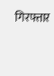गिरफ्तार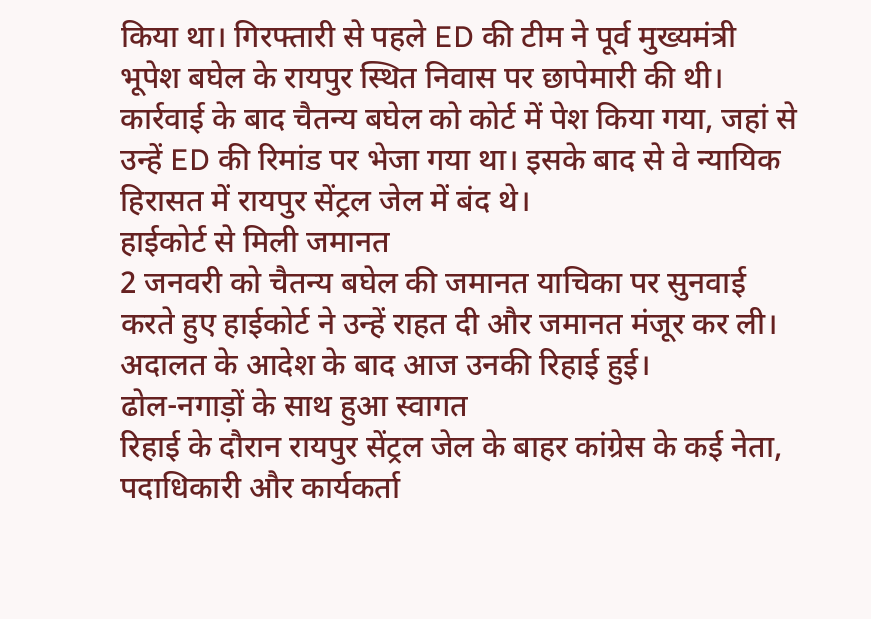किया था। गिरफ्तारी से पहले ED की टीम ने पूर्व मुख्यमंत्री भूपेश बघेल के रायपुर स्थित निवास पर छापेमारी की थी। कार्रवाई के बाद चैतन्य बघेल को कोर्ट में पेश किया गया, जहां से उन्हें ED की रिमांड पर भेजा गया था। इसके बाद से वे न्यायिक हिरासत में रायपुर सेंट्रल जेल में बंद थे।
हाईकोर्ट से मिली जमानत
2 जनवरी को चैतन्य बघेल की जमानत याचिका पर सुनवाई करते हुए हाईकोर्ट ने उन्हें राहत दी और जमानत मंजूर कर ली। अदालत के आदेश के बाद आज उनकी रिहाई हुई।
ढोल-नगाड़ों के साथ हुआ स्वागत
रिहाई के दौरान रायपुर सेंट्रल जेल के बाहर कांग्रेस के कई नेता, पदाधिकारी और कार्यकर्ता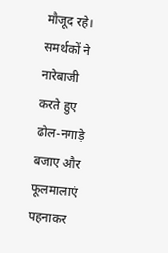मौजूद रहे। समर्थकों ने नारेबाजी करते हुए ढोल-नगाड़े बजाए और फूलमालाएं पहनाकर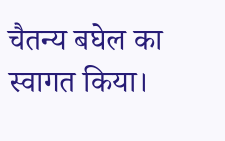चैतन्य बघेल का स्वागत किया।